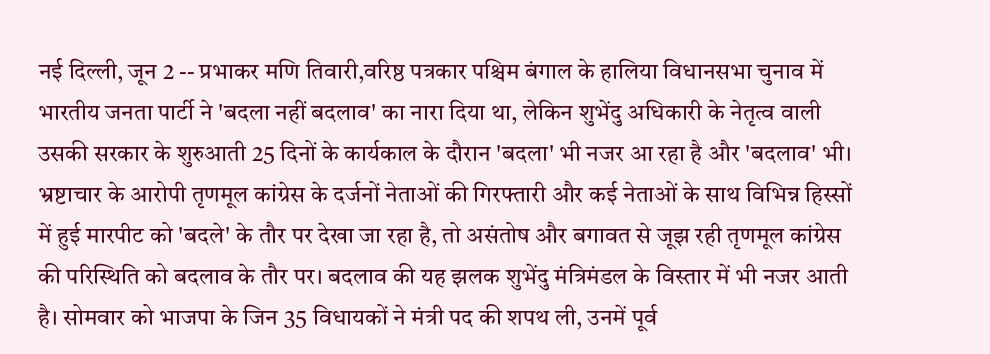नई दिल्ली, जून 2 -- प्रभाकर मणि तिवारी,वरिष्ठ पत्रकार पश्चिम बंगाल के हालिया विधानसभा चुनाव में भारतीय जनता पार्टी ने 'बदला नहीं बदलाव' का नारा दिया था, लेकिन शुभेंदु अधिकारी के नेतृत्व वाली उसकी सरकार के शुरुआती 25 दिनों के कार्यकाल के दौरान 'बदला' भी नजर आ रहा है और 'बदलाव' भी। भ्रष्टाचार के आरोपी तृणमूल कांग्रेस के दर्जनों नेताओं की गिरफ्तारी और कई नेताओं के साथ विभिन्न हिस्सों में हुई मारपीट को 'बदले' के तौर पर देखा जा रहा है, तो असंतोष और बगावत से जूझ रही तृणमूल कांग्रेस की परिस्थिति को बदलाव के तौर पर। बदलाव की यह झलक शुभेंदु मंत्रिमंडल के विस्तार में भी नजर आती है। सोमवार को भाजपा के जिन 35 विधायकों ने मंत्री पद की शपथ ली, उनमें पूर्व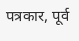पत्रकार, पूर्व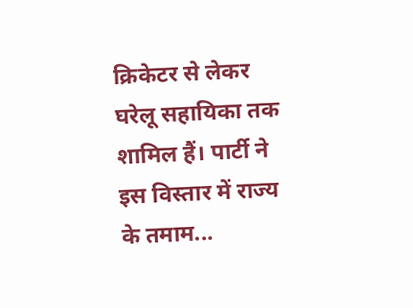क्रिकेटर से लेकर घरेलू सहायिका तक शामिल हैं। पार्टी ने इस विस्तार में राज्य के तमाम...